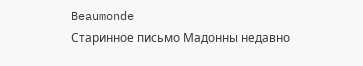Beaumonde
Старинное письмо Мадонны недавно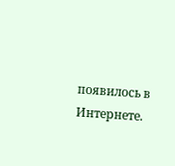появилось в Интернете.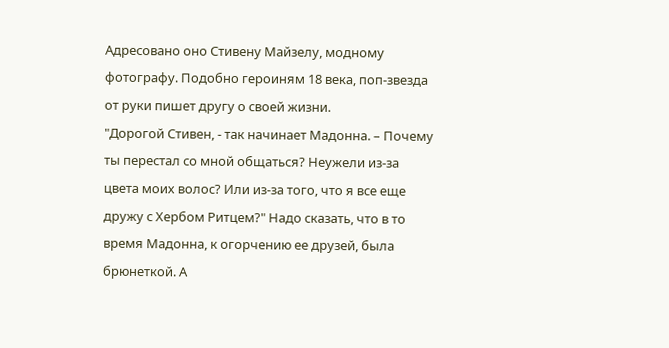Адресовано оно Стивену Майзелу, модному фотографу. Подобно героиням 18 века, поп-звезда от руки пишет другу о своей жизни.
"Дорогой Стивен, - так начинает Мадонна. – Почему ты перестал со мной общаться? Неужели из-за цвета моих волос? Или из-за того, что я все еще дружу с Хербом Ритцем?" Надо сказать, что в то время Мадонна, к огорчению ее друзей, была брюнеткой. А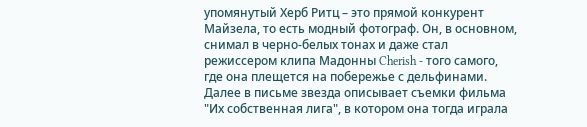упомянутый Херб Ритц – это прямой конкурент Майзела, то есть модный фотограф. Он, в основном, снимал в черно-белых тонах и даже стал режиссером клипа Мадонны Cherish - того самого, где она плещется на побережье с дельфинами.
Далее в письме звезда описывает съемки фильма "Их собственная лига", в котором она тогда играла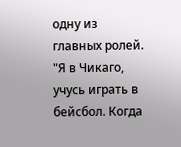одну из главных ролей. "Я в Чикаго, учусь играть в бейсбол. Когда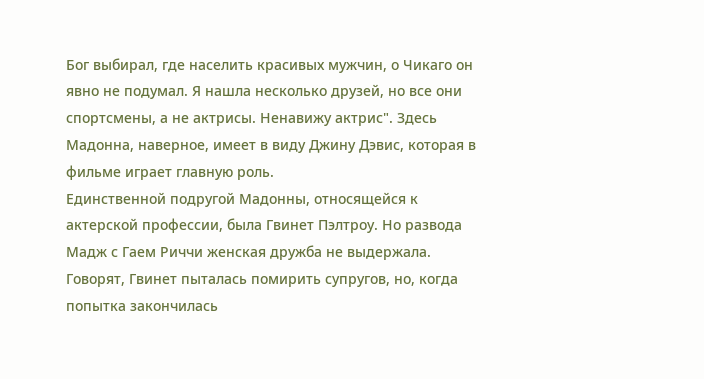Бог выбирал, где населить красивых мужчин, о Чикаго он явно не подумал. Я нашла несколько друзей, но все они спортсмены, а не актрисы. Ненавижу актрис". Здесь Мадонна, наверное, имеет в виду Джину Дэвис, которая в фильме играет главную роль.
Единственной подругой Мадонны, относящейся к актерской профессии, была Гвинет Пэлтроу. Но развода Мадж с Гаем Риччи женская дружба не выдержала. Говорят, Гвинет пыталась помирить супругов, но, когда попытка закончилась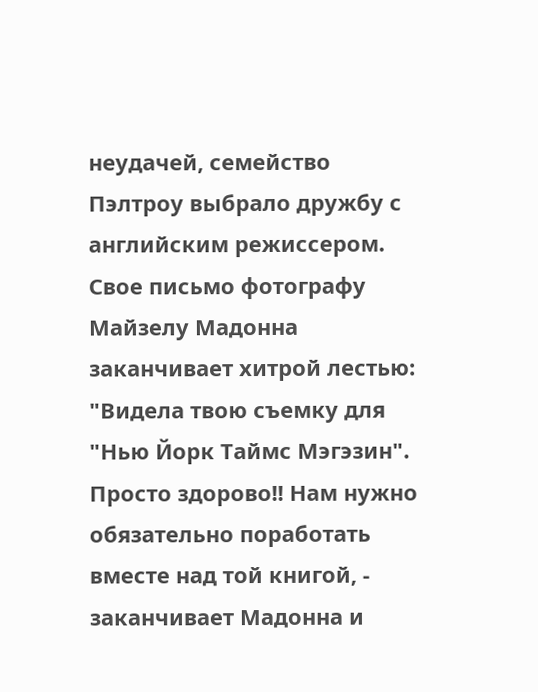неудачей, семейство Пэлтроу выбрало дружбу с английским режиссером.
Свое письмо фотографу Майзелу Мадонна заканчивает хитрой лестью: "Видела твою съемку для "Нью Йорк Таймс Мэгэзин". Просто здорово!! Нам нужно обязательно поработать вместе над той книгой, - заканчивает Мадонна и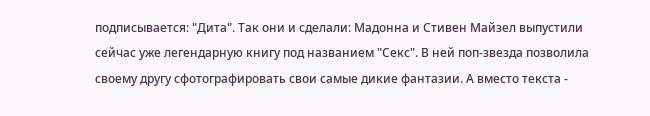подписывается: "Дита". Так они и сделали: Мадонна и Стивен Майзел выпустили сейчас уже легендарную книгу под названием "Секс". В ней поп-звезда позволила своему другу сфотографировать свои самые дикие фантазии. А вместо текста -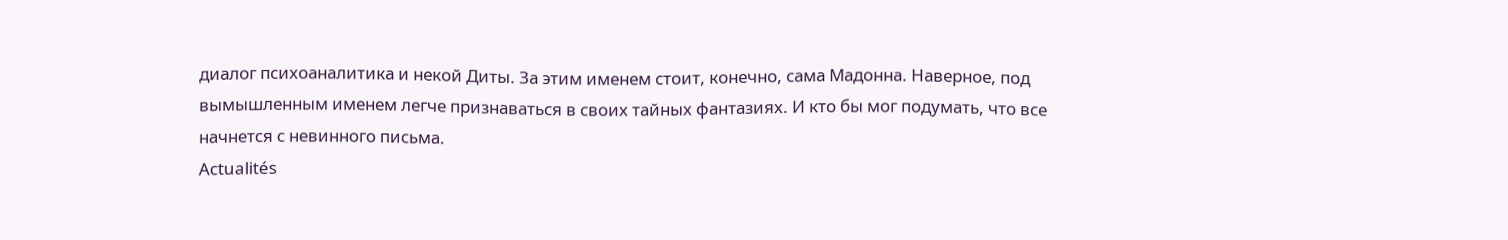диалог психоаналитика и некой Диты. За этим именем стоит, конечно, сама Мадонна. Наверное, под вымышленным именем легче признаваться в своих тайных фантазиях. И кто бы мог подумать, что все начнется с невинного письма.
Actualités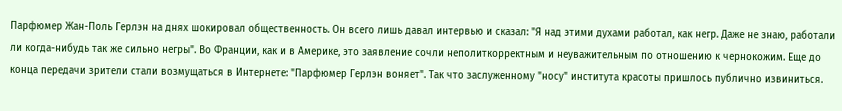Парфюмер Жан-Поль Герлэн на днях шокировал общественность. Он всего лишь давал интервью и сказал: "Я над этими духами работал, как негр. Даже не знаю, работали ли когда-нибудь так же сильно негры". Во Франции, как и в Америке, это заявление сочли неполиткорректным и неуважительным по отношению к чернокожим. Еще до конца передачи зрители стали возмущаться в Интернете: "Парфюмер Герлэн воняет". Так что заслуженному "носу" института красоты пришлось публично извиниться.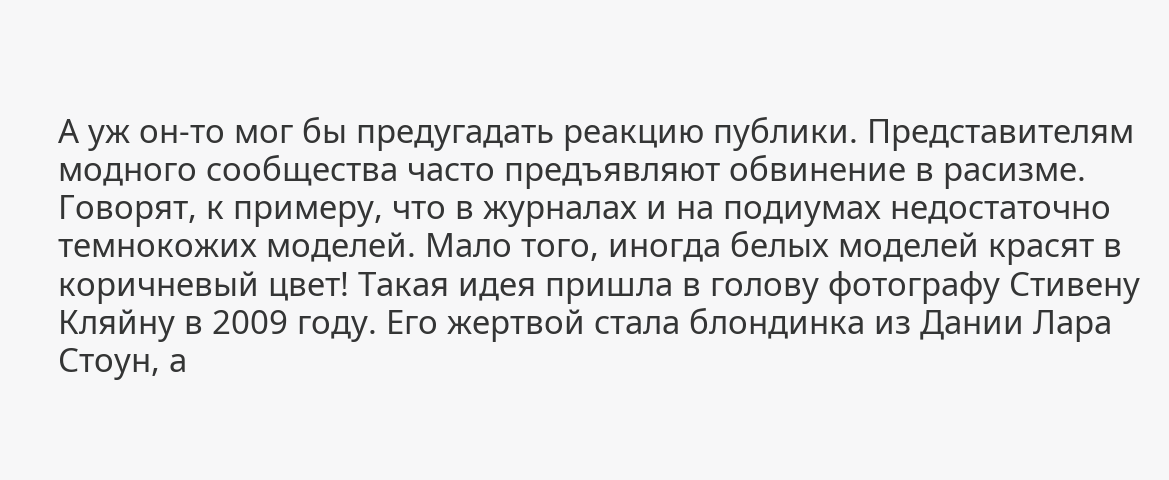А уж он-то мог бы предугадать реакцию публики. Представителям модного сообщества часто предъявляют обвинение в расизме. Говорят, к примеру, что в журналах и на подиумах недостаточно темнокожих моделей. Мало того, иногда белых моделей красят в коричневый цвет! Такая идея пришла в голову фотографу Стивену Кляйну в 2009 году. Его жертвой стала блондинка из Дании Лара Стоун, а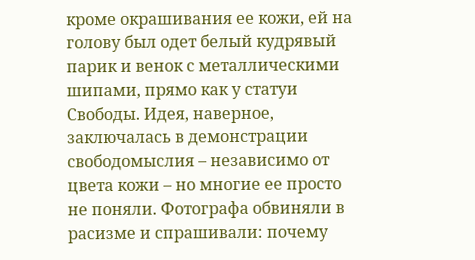кроме окрашивания ее кожи, ей на голову был одет белый кудрявый парик и венок с металлическими шипами, прямо как у статуи Свободы. Идея, наверное, заключалась в демонстрации свободомыслия – независимо от цвета кожи – но многие ее просто не поняли. Фотографа обвиняли в расизме и спрашивали: почему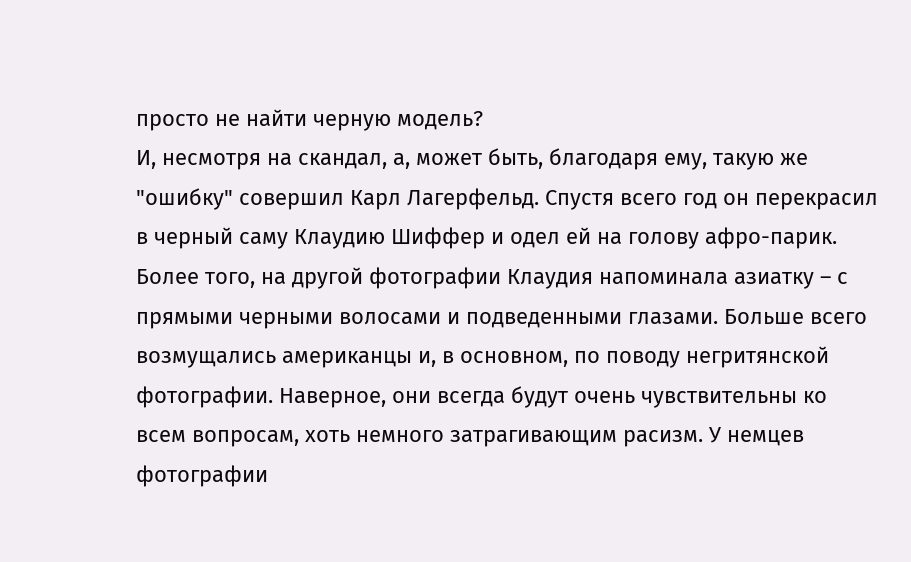просто не найти черную модель?
И, несмотря на скандал, а, может быть, благодаря ему, такую же "ошибку" совершил Карл Лагерфельд. Спустя всего год он перекрасил в черный саму Клаудию Шиффер и одел ей на голову афро-парик. Более того, на другой фотографии Клаудия напоминала азиатку – с прямыми черными волосами и подведенными глазами. Больше всего возмущались американцы и, в основном, по поводу негритянской фотографии. Наверное, они всегда будут очень чувствительны ко всем вопросам, хоть немного затрагивающим расизм. У немцев фотографии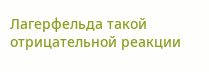Лагерфельда такой отрицательной реакции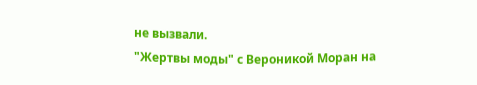не вызвали.
"Жертвы моды" с Вероникой Моран на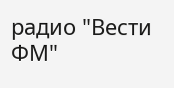радио "Вести ФМ"